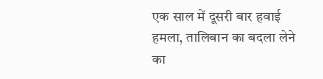एक साल में दूसरी बार हवाई हमला, तालिबान का बदला लेने का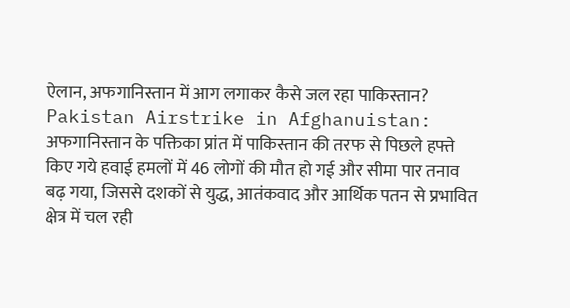ऐलान, अफगानिस्तान में आग लगाकर कैसे जल रहा पाकिस्तान?
Pakistan Airstrike in Afghanuistan: अफगानिस्तान के पक्तिका प्रांत में पाकिस्तान की तरफ से पिछले हफ्ते किए गये हवाई हमलों में 46 लोगों की मौत हो गई और सीमा पार तनाव बढ़ गया, जिससे दशकों से युद्ध, आतंकवाद और आर्थिक पतन से प्रभावित क्षेत्र में चल रही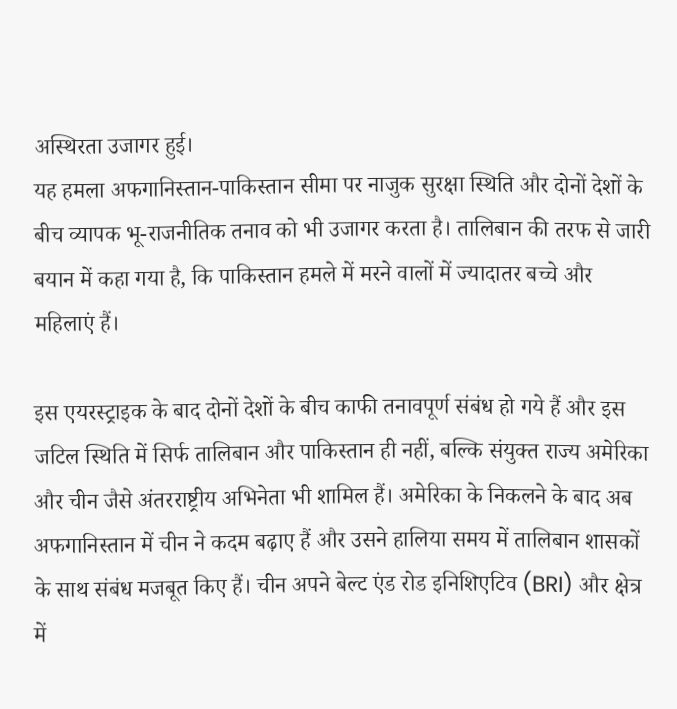अस्थिरता उजागर हुई।
यह हमला अफगानिस्तान-पाकिस्तान सीमा पर नाजुक सुरक्षा स्थिति और दोनों देशों के बीच व्यापक भू-राजनीतिक तनाव को भी उजागर करता है। तालिबान की तरफ से जारी बयान में कहा गया है, कि पाकिस्तान हमले में मरने वालों में ज्यादातर बच्चे और महिलाएं हैं।

इस एयरस्ट्राइक के बाद दोनों देशों के बीच काफी तनावपूर्ण संबंध हो गये हैं और इस जटिल स्थिति में सिर्फ तालिबान और पाकिस्तान ही नहीं, बल्कि संयुक्त राज्य अमेरिका और चीन जैसे अंतरराष्ट्रीय अभिनेता भी शामिल हैं। अमेरिका के निकलने के बाद अब अफगानिस्तान में चीन ने कदम बढ़ाए हैं और उसने हालिया समय में तालिबान शासकों के साथ संबंध मजबूत किए हैं। चीन अपने बेल्ट एंड रोड इनिशिएटिव (BRI) और क्षेत्र में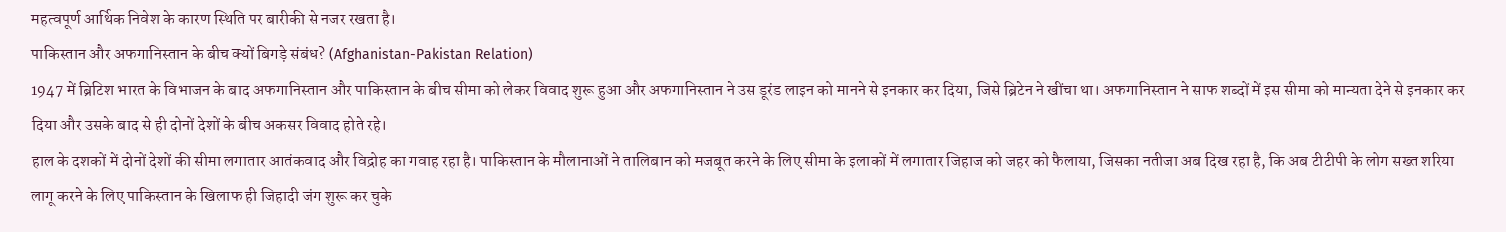महत्वपूर्ण आर्थिक निवेश के कारण स्थिति पर बारीकी से नजर रखता है।
पाकिस्तान और अफगानिस्तान के बीच क्यों बिगड़े संबंध? (Afghanistan-Pakistan Relation)
1947 में ब्रिटिश भारत के विभाजन के बाद अफगानिस्तान और पाकिस्तान के बीच सीमा को लेकर विवाद शुरू हुआ और अफगानिस्तान ने उस डूरंड लाइन को मानने से इनकार कर दिया, जिसे ब्रिटेन ने खींचा था। अफगानिस्तान ने साफ शब्दों में इस सीमा को मान्यता देने से इनकार कर दिया और उसके बाद से ही दोनों देशों के बीच अकसर विवाद होते रहे।
हाल के दशकों में दोनों देशों की सीमा लगातार आतंकवाद और विद्रोह का गवाह रहा है। पाकिस्तान के मौलानाओं ने तालिबान को मजबूत करने के लिए सीमा के इलाकों में लगातार जिहाज को जहर को फैलाया, जिसका नतीजा अब दिख रहा है, कि अब टीटीपी के लोग सख्त शरिया लागू करने के लिए पाकिस्तान के खिलाफ ही जिहादी जंग शुरू कर चुके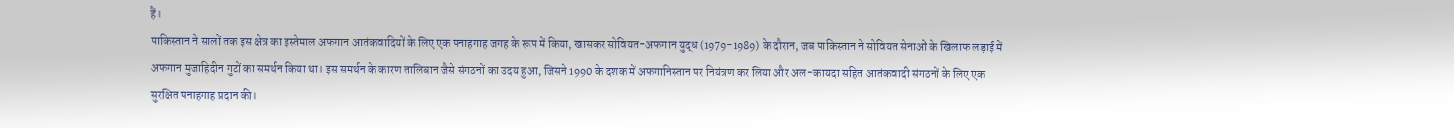हैं।
पाकिस्तान ने सालों तक इस क्षेत्र का इस्तेमाल अफगान आतंकवादियों के लिए एक पनाहगाह जगह के रूप में किया, खासकर सोवियत-अफगान युद्ध (1979-1989) के दौरान, जब पाकिस्तान ने सोवियत सेनाओं के खिलाफ लड़ाई में अफगान मुजाहिदीन गुटों का समर्थन किया था। इस समर्थन के कारण तालिबान जैसे संगठनों का उदय हुआ, जिसने 1990 के दशक में अफगानिस्तान पर नियंत्रण कर लिया और अल-कायदा सहित आतंकवादी संगठनों के लिए एक सुरक्षित पनाहगाह प्रदान की।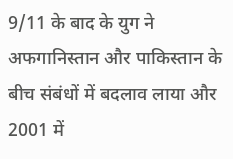9/11 के बाद के युग ने अफगानिस्तान और पाकिस्तान के बीच संबंधों में बदलाव लाया और 2001 में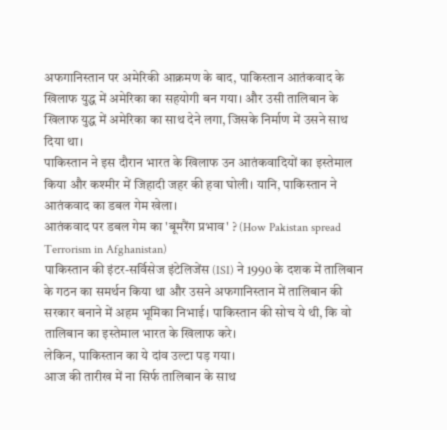अफगानिस्तान पर अमेरिकी आक्रमण के बाद, पाकिस्तान आतंकवाद के खिलाफ युद्ध में अमेरिका का सहयोगी बन गया। और उसी तालिबान के खिलाफ युद्ध में अमेरिका का साथ देने लगा, जिसके निर्माण में उसने साथ दिया था।
पाकिस्तान ने इस दौरान भारत के खिलाफ उन आतंकवादियों का इस्तेमाल किया और कश्मीर में जिहादी जहर की हवा घोली। यानि, पाकिस्तान ने आतंकवाद का डबल गेम खेला।
आतंकवाद पर डबल गेम का 'बूमरैंग प्रभाव' ? (How Pakistan spread Terrorism in Afghanistan)
पाकिस्तान की इंटर-सर्विसेज इंटेलिजेंस (ISI) ने 1990 के दशक में तालिबान के गठन का समर्थन किया था और उसने अफगानिस्तान में तालिबान की सरकार बनाने में अहम भूमिका निभाई। पाकिस्तान की सोच ये थी, कि वो तालिबान का इस्तेमाल भारत के खिलाफ करे।
लेकिन, पाकिस्तान का ये दांव उल्टा पड़ गया।
आज की तारीख में ना सिर्फ तालिबान के साथ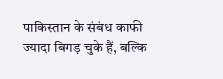पाकिस्तान के संबंध काफी ज्यादा बिगड़ चुके हैं, बल्कि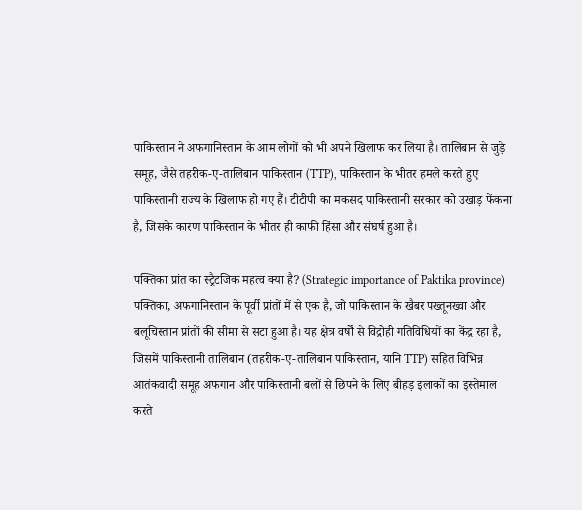पाकिस्तान ने अफगानिस्तान के आम लोगों को भी अपने खिलाफ कर लिया है। तालिबान से जुड़े समूह, जैसे तहरीक-ए-तालिबान पाकिस्तान (TTP), पाकिस्तान के भीतर हमले करते हुए पाकिस्तानी राज्य के खिलाफ हो गए हैं। टीटीपी का मकसद पाकिस्तानी सरकार को उखाड़ फेंकना है, जिसके कारण पाकिस्तान के भीतर ही काफी हिंसा और संघर्ष हुआ है।

पक्तिका प्रांत का स्ट्रैटजिक महत्व क्या है? (Strategic importance of Paktika province)
पक्तिका, अफगानिस्तान के पूर्वी प्रांतों में से एक है, जो पाकिस्तान के खैबर पख्तूनख्वा और बलूचिस्तान प्रांतों की सीमा से सटा हुआ है। यह क्षेत्र वर्षों से विद्रोही गतिविधियों का केंद्र रहा है, जिसमें पाकिस्तानी तालिबान (तहरीक-ए-तालिबान पाकिस्तान, यानि TTP) सहित विभिन्न आतंकवादी समूह अफगान और पाकिस्तानी बलों से छिपने के लिए बीहड़ इलाकों का इस्तेमाल करते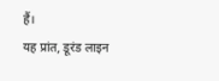हैं।
यह प्रांत, डूरंड लाइन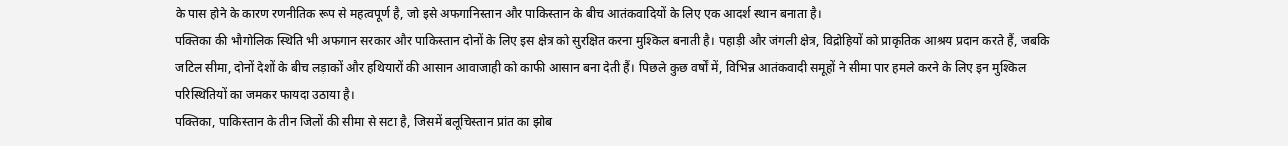के पास होने के कारण रणनीतिक रूप से महत्वपूर्ण है, जो इसे अफगानिस्तान और पाकिस्तान के बीच आतंकवादियों के लिए एक आदर्श स्थान बनाता है।
पक्तिका की भौगोलिक स्थिति भी अफगान सरकार और पाकिस्तान दोनों के लिए इस क्षेत्र को सुरक्षित करना मुश्किल बनाती है। पहाड़ी और जंगली क्षेत्र, विद्रोहियों को प्राकृतिक आश्रय प्रदान करते हैं, जबकि जटिल सीमा, दोनों देशों के बीच लड़ाकों और हथियारों की आसान आवाजाही को काफी आसान बना देती हैं। पिछले कुछ वर्षों में, विभिन्न आतंकवादी समूहों ने सीमा पार हमले करने के लिए इन मुश्किल परिस्थितियों का जमकर फायदा उठाया है।
पक्तिका, पाकिस्तान के तीन जिलों की सीमा से सटा है, जिसमें बलूचिस्तान प्रांत का झोब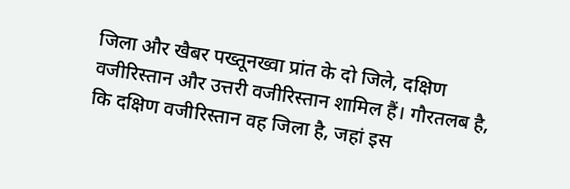जिला और खैबर पख्तूनख्वा प्रांत के दो जिले, दक्षिण वजीरिस्तान और उत्तरी वजीरिस्तान शामिल हैं। गौरतलब है, कि दक्षिण वजीरिस्तान वह जिला है, जहां इस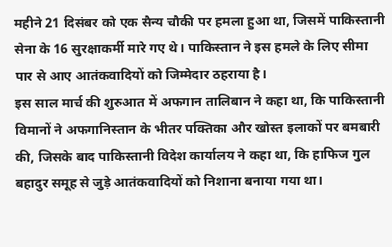महीने 21 दिसंबर को एक सैन्य चौकी पर हमला हुआ था, जिसमें पाकिस्तानी सेना के 16 सुरक्षाकर्मी मारे गए थे। पाकिस्तान ने इस हमले के लिए सीमा पार से आए आतंकवादियों को जिम्मेदार ठहराया है।
इस साल मार्च की शुरुआत में अफगान तालिबान ने कहा था, कि पाकिस्तानी विमानों ने अफगानिस्तान के भीतर पक्तिका और खोस्त इलाकों पर बमबारी की, जिसके बाद पाकिस्तानी विदेश कार्यालय ने कहा था, कि हाफिज गुल बहादुर समूह से जुड़े आतंकवादियों को निशाना बनाया गया था।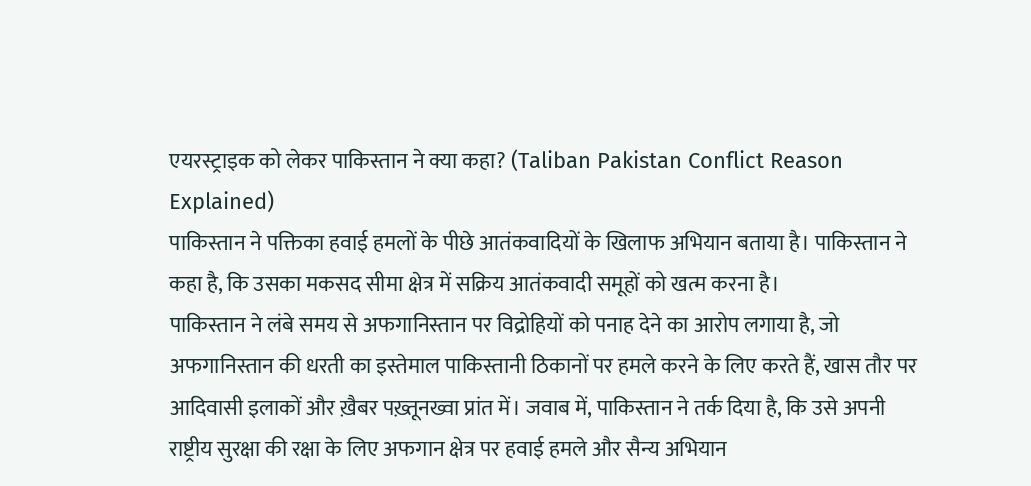एयरस्ट्राइक को लेकर पाकिस्तान ने क्या कहा? (Taliban Pakistan Conflict Reason Explained)
पाकिस्तान ने पक्तिका हवाई हमलों के पीछे आतंकवादियों के खिलाफ अभियान बताया है। पाकिस्तान ने कहा है, कि उसका मकसद सीमा क्षेत्र में सक्रिय आतंकवादी समूहों को खत्म करना है।
पाकिस्तान ने लंबे समय से अफगानिस्तान पर विद्रोहियों को पनाह देने का आरोप लगाया है, जो अफगानिस्तान की धरती का इस्तेमाल पाकिस्तानी ठिकानों पर हमले करने के लिए करते हैं, खास तौर पर आदिवासी इलाकों और ख़ैबर पख़्तूनख्वा प्रांत में। जवाब में, पाकिस्तान ने तर्क दिया है, कि उसे अपनी राष्ट्रीय सुरक्षा की रक्षा के लिए अफगान क्षेत्र पर हवाई हमले और सैन्य अभियान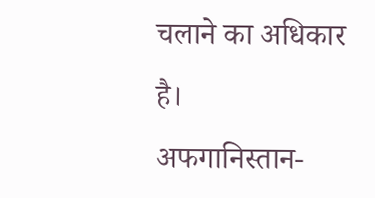चलाने का अधिकार है।
अफगानिस्तान-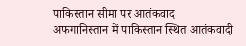पाकिस्तान सीमा पर आतंकवाद
अफगानिस्तान में पाकिस्तान स्थित आतंकवादी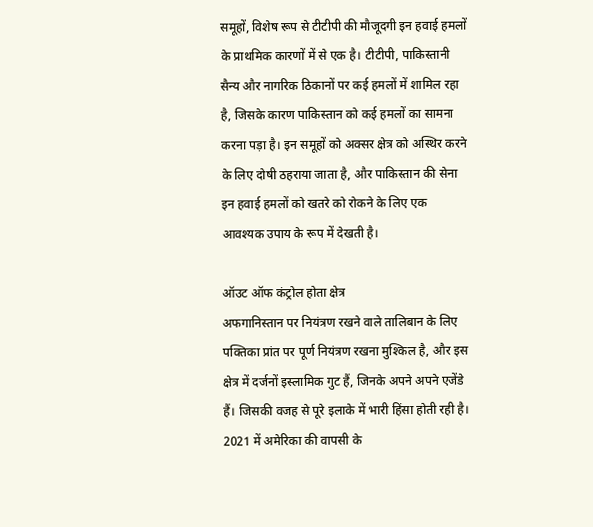समूहों, विशेष रूप से टीटीपी की मौजूदगी इन हवाई हमलों के प्राथमिक कारणों में से एक है। टीटीपी, पाकिस्तानी सैन्य और नागरिक ठिकानों पर कई हमलों में शामिल रहा है, जिसके कारण पाकिस्तान को कई हमलों का सामना करना पड़ा है। इन समूहों को अक्सर क्षेत्र को अस्थिर करने के लिए दोषी ठहराया जाता है, और पाकिस्तान की सेना इन हवाई हमलों को खतरे को रोकने के लिए एक आवश्यक उपाय के रूप में देखती है।

ऑउट ऑफ कंट्रोल होता क्षेत्र
अफगानिस्तान पर नियंत्रण रखने वाले तालिबान के लिए पक्तिका प्रांत पर पूर्ण नियंत्रण रखना मुश्किल है, और इस क्षेत्र में दर्जनों इस्लामिक गुट हैं, जिनके अपने अपने एजेंडे हैं। जिसकी वजह से पूरे इलाके में भारी हिंसा होती रही है। 2021 में अमेरिका की वापसी के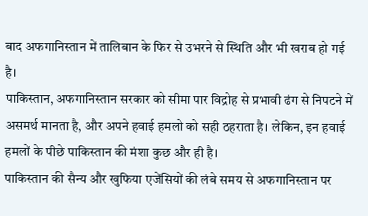बाद अफगानिस्तान में तालिबान के फिर से उभरने से स्थिति और भी खराब हो गई है।
पाकिस्तान, अफगानिस्तान सरकार को सीमा पार विद्रोह से प्रभावी ढंग से निपटने में असमर्थ मानता है, और अपने हवाई हमलो को सही ठहराता है। लेकिन, इन हवाई हमलों के पीछे पाकिस्तान की मंशा कुछ और ही है।
पाकिस्तान की सैन्य और खुफिया एजेंसियों की लंबे समय से अफगानिस्तान पर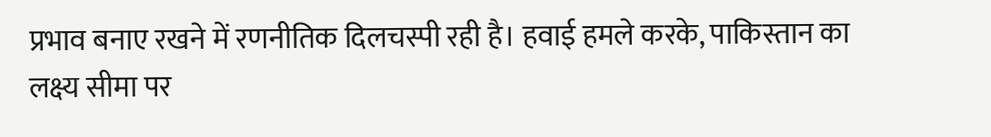प्रभाव बनाए रखने में रणनीतिक दिलचस्पी रही है। हवाई हमले करके, पाकिस्तान का लक्ष्य सीमा पर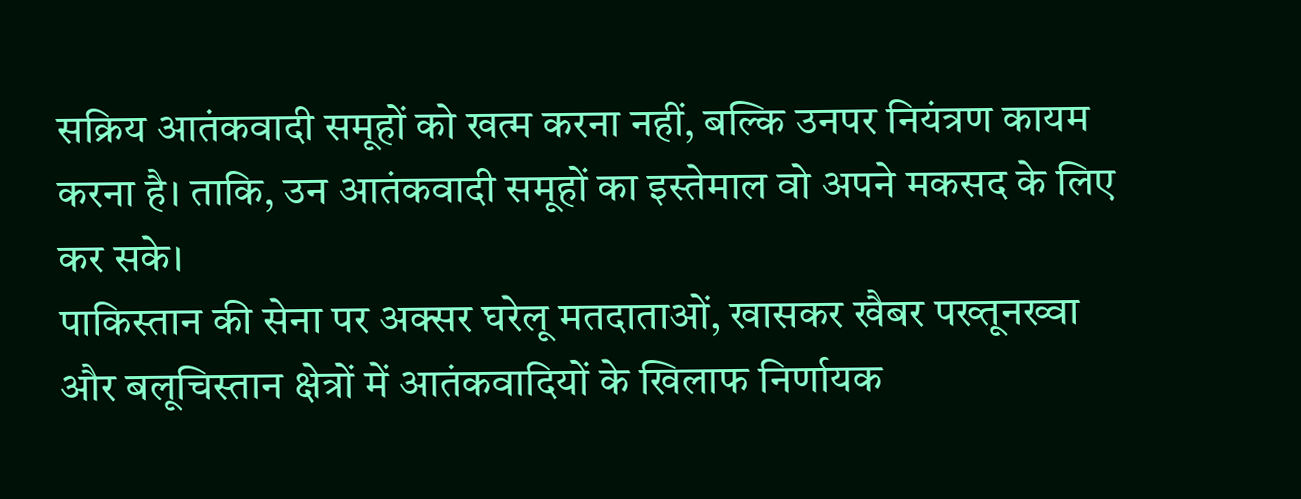सक्रिय आतंकवादी समूहों को खत्म करना नहीं, बल्कि उनपर नियंत्रण कायम करना है। ताकि, उन आतंकवादी समूहों का इस्तेमाल वो अपने मकसद के लिए कर सके।
पाकिस्तान की सेना पर अक्सर घरेलू मतदाताओं, खासकर खैबर पख्तूनख्वा और बलूचिस्तान क्षेत्रों में आतंकवादियों के खिलाफ निर्णायक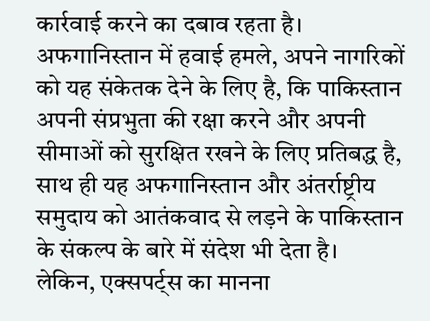कार्रवाई करने का दबाव रहता है।
अफगानिस्तान में हवाई हमले, अपने नागरिकों को यह संकेतक देने के लिए है, कि पाकिस्तान अपनी संप्रभुता की रक्षा करने और अपनी सीमाओं को सुरक्षित रखने के लिए प्रतिबद्ध है, साथ ही यह अफगानिस्तान और अंतर्राष्ट्रीय समुदाय को आतंकवाद से लड़ने के पाकिस्तान के संकल्प के बारे में संदेश भी देता है।
लेकिन, एक्सपर्ट्स का मानना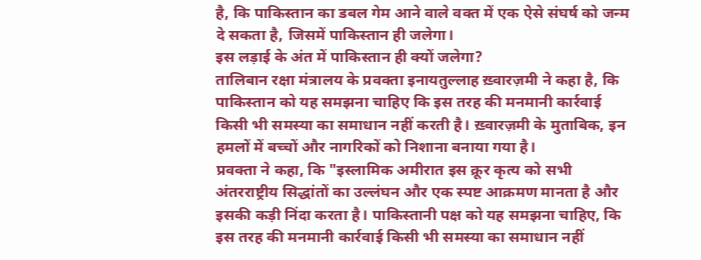है, कि पाकिस्तान का डबल गेम आने वाले वक्त में एक ऐसे संघर्ष को जन्म दे सकता है, जिसमें पाकिस्तान ही जलेगा।
इस लड़ाई के अंत में पाकिस्तान ही क्यों जलेगा?
तालिबान रक्षा मंत्रालय के प्रवक्ता इनायतुल्लाह ख़्वारज़मी ने कहा है, कि पाकिस्तान को यह समझना चाहिए कि इस तरह की मनमानी कार्रवाई किसी भी समस्या का समाधान नहीं करती है। ख़्वारज़मी के मुताबिक, इन हमलों में बच्चों और नागरिकों को निशाना बनाया गया है।
प्रवक्ता ने कहा, कि "इस्लामिक अमीरात इस क्रूर कृत्य को सभी अंतरराष्ट्रीय सिद्धांतों का उल्लंघन और एक स्पष्ट आक्रमण मानता है और इसकी कड़ी निंदा करता है। पाकिस्तानी पक्ष को यह समझना चाहिए, कि इस तरह की मनमानी कार्रवाई किसी भी समस्या का समाधान नहीं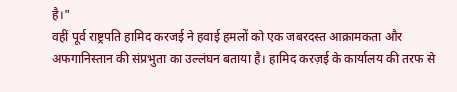है।"
वहीं पूर्व राष्ट्रपति हामिद करजई ने हवाई हमलों को एक जबरदस्त आक्रामकता और अफगानिस्तान की संप्रभुता का उल्लंघन बताया है। हामिद करज़ई के कार्यालय की तरफ से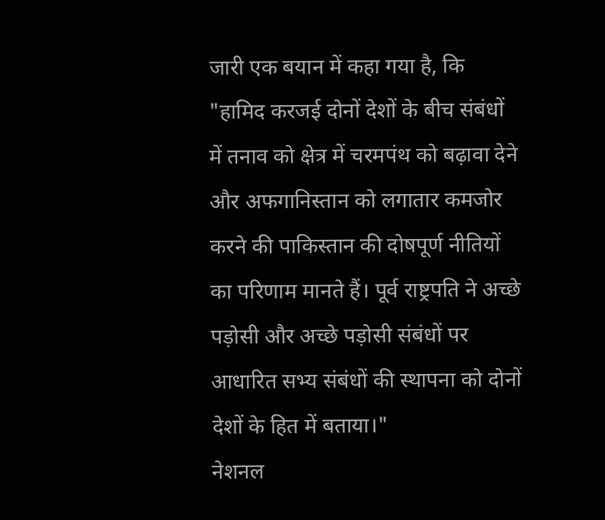जारी एक बयान में कहा गया है, कि "हामिद करजई दोनों देशों के बीच संबंधों में तनाव को क्षेत्र में चरमपंथ को बढ़ावा देने और अफगानिस्तान को लगातार कमजोर करने की पाकिस्तान की दोषपूर्ण नीतियों का परिणाम मानते हैं। पूर्व राष्ट्रपति ने अच्छे पड़ोसी और अच्छे पड़ोसी संबंधों पर आधारित सभ्य संबंधों की स्थापना को दोनों देशों के हित में बताया।"
नेशनल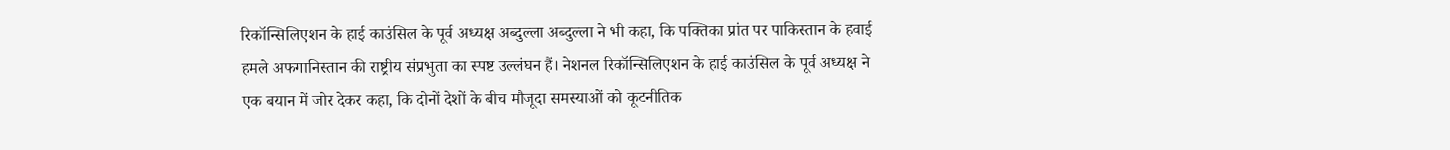रिकॉन्सिलिएशन के हाई काउंसिल के पूर्व अध्यक्ष अब्दुल्ला अब्दुल्ला ने भी कहा, कि पक्तिका प्रांत पर पाकिस्तान के हवाई हमले अफगानिस्तान की राष्ट्रीय संप्रभुता का स्पष्ट उल्लंघन हैं। नेशनल रिकॉन्सिलिएशन के हाई काउंसिल के पूर्व अध्यक्ष ने एक बयान में जोर देकर कहा, कि दोनों देशों के बीच मौजूदा समस्याओं को कूटनीतिक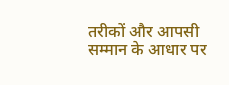तरीकों और आपसी सम्मान के आधार पर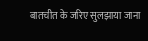बातचीत के जरिए सुलझाया जाना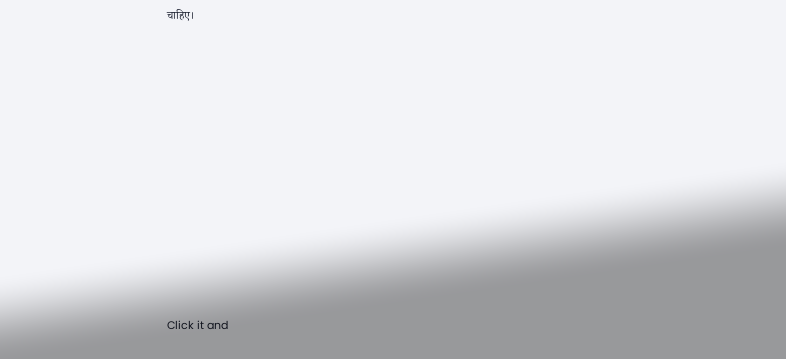चाहिए।












Click it and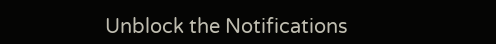Unblock the Notifications